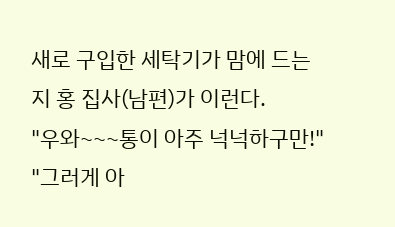새로 구입한 세탁기가 맘에 드는지 홍 집사(남편)가 이런다.
"우와~~~통이 아주 넉넉하구만!"
"그러게 아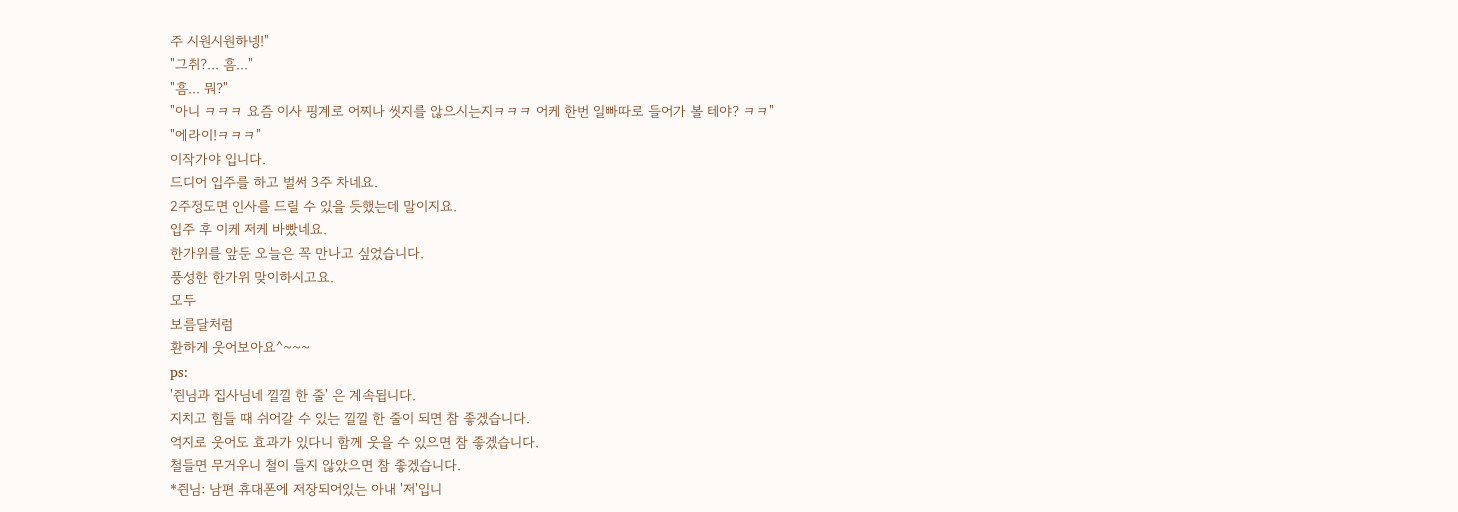주 시원시원하넹!"
"그취?... 흠..."
"흠... 뭐?"
"아니 ㅋㅋㅋ 요즘 이사 핑계로 어찌나 씻지를 않으시는지ㅋㅋㅋ 어케 한번 일빠따로 들어가 볼 테야? ㅋㅋ"
"에라이!ㅋㅋㅋ"
이작가야 입니다.
드디어 입주를 하고 벌써 3주 차네요.
2주정도면 인사를 드릴 수 있을 듯했는데 말이지요.
입주 후 이케 저케 바빴네요.
한가위를 앞둔 오늘은 꼭 만나고 싶었습니다.
풍성한 한가위 맞이하시고요.
모두
보름달처럼
환하게 웃어보아요^~~~
ps:
'쥔님과 집사님네 낄낄 한 줄' 은 계속됩니다.
지치고 힘들 때 쉬어갈 수 있는 낄낄 한 줄이 되면 참 좋겠습니다.
억지로 웃어도 효과가 있다니 함께 웃을 수 있으면 참 좋겠습니다.
철들면 무거우니 철이 들지 않았으면 참 좋겠습니다.
*쥔님: 남편 휴대폰에 저장되어있는 아내 '저'입니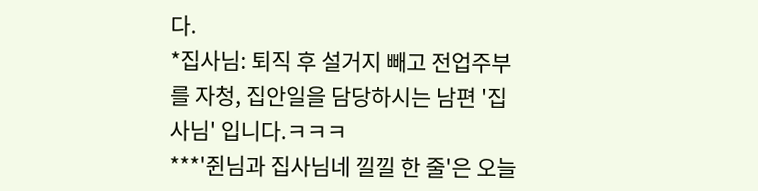다.
*집사님: 퇴직 후 설거지 빼고 전업주부를 자청, 집안일을 담당하시는 남편 '집사님' 입니다.ㅋㅋㅋ
***'쥔님과 집사님네 낄낄 한 줄'은 오늘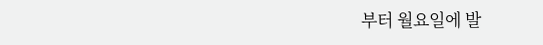부터 월요일에 발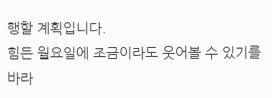행할 계획입니다.
힘든 월요일에 조금이라도 웃어볼 수 있기를 바라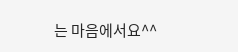는 마음에서요^^